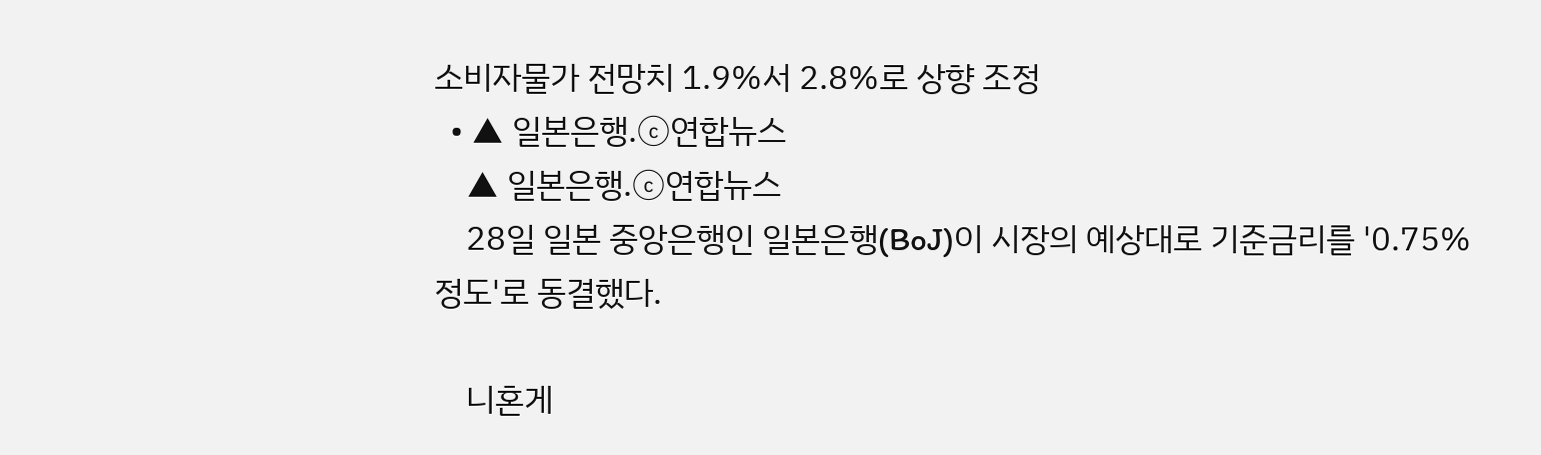소비자물가 전망치 1.9%서 2.8%로 상향 조정
  • ▲ 일본은행.ⓒ연합뉴스
    ▲ 일본은행.ⓒ연합뉴스
    28일 일본 중앙은행인 일본은행(BoJ)이 시장의 예상대로 기준금리를 '0.75% 정도'로 동결했다.

    니혼게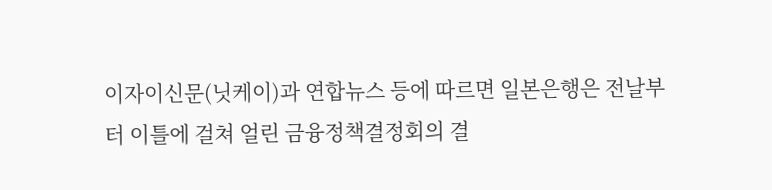이자이신문(닛케이)과 연합뉴스 등에 따르면 일본은행은 전날부터 이틀에 걸쳐 얼린 금융정책결정회의 결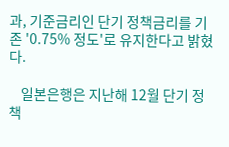과, 기준금리인 단기 정책금리를 기존 '0.75% 정도'로 유지한다고 밝혔다.

    일본은행은 지난해 12월 단기 정책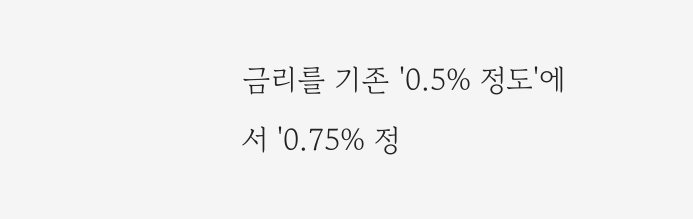금리를 기존 '0.5% 정도'에서 '0.75% 정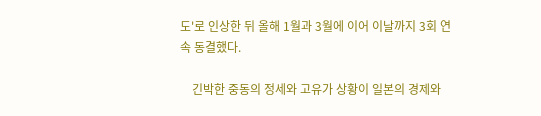도'로 인상한 뒤 올해 1월과 3월에 이어 이날까지 3회 연속 동결했다.

    긴박한 중동의 정세와 고유가 상황이 일본의 경제와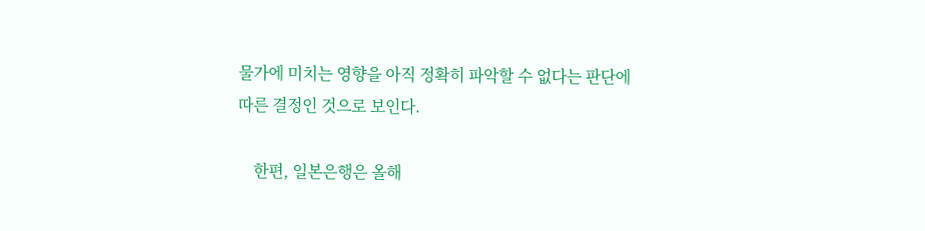물가에 미치는 영향을 아직 정확히 파악할 수 없다는 판단에 따른 결정인 것으로 보인다.

    한편, 일본은행은 올해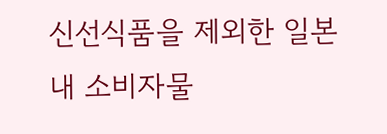신선식품을 제외한 일본 내 소비자물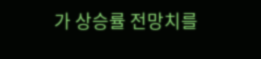가 상승률 전망치를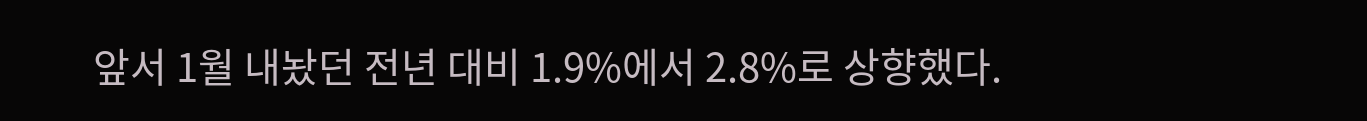앞서 1월 내놨던 전년 대비 1.9%에서 2.8%로 상향했다.